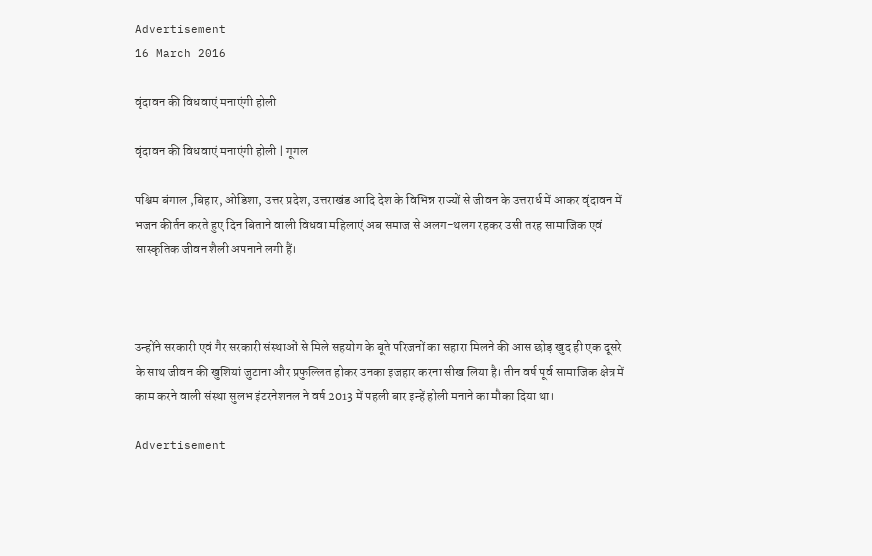Advertisement
16 March 2016

वृंदावन की विधवाएं मनाएंगी होली

वृंदावन की विधवाएं मनाएंगी होली | गूगल

पश्चिम बंगाल ,बिहार, ओडिशा, उत्तर प्रदेश, उत्तराखंड आदि देश के विभिन्न राज्यों से जीवन के उत्तरार्ध में आकर वृंदावन में भजन कीर्तन करते हुए दिन बिताने वाली विधवा महिलाएं अब समाज से अलग-थलग रहकर उसी तरह सामाजिक एवं सास्कृतिक जीवन शैली अपनाने लगी हैं।



उन्होंने सरकारी एवं गैर सरकारी संस्थाओं से मिले सहयोग के बूते परिजनों का सहारा मिलने की आस छोड़ खुद ही एक दूसरे के साथ जीवन की खुशियां जुटाना और प्रफुल्लित होकर उनका इजहार करना सीख लिया है। तीन वर्ष पूर्व सामाजिक क्षेत्र में काम करने वाली संस्था सुलभ इंटरनेशनल ने वर्ष 2013 में पहली बार इन्हें होली मनाने का मौका दिया था।

Advertisement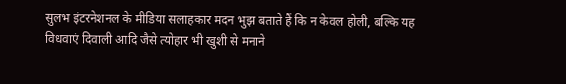सुलभ इंटरनेशनल के मीडिया सलाहकार मदन भुझ बताते हैं कि न केवल होली, बल्कि यह विधवाएं दिवाली आदि जैसे त्योहार भी खुशी से मनाने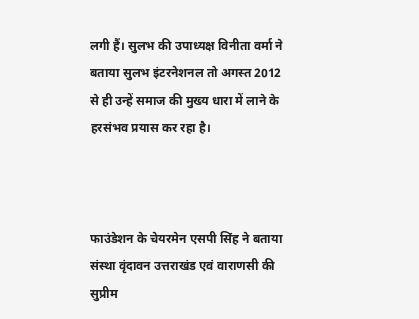लगी हैं। सुलभ की उपाध्यक्ष विनीता वर्मा ने बताया सुलभ इंटरनेशनल तो अगस्त 2012 से ही उन्हें समाज की मुख्य धारा में लाने के हरसंभव प्रयास कर रहा है।



फाउंडेशन के चेयरमेन एसपी सिंह ने बताया संस्था वृंदावन उत्तराखंड एवं वाराणसी की सुप्रीम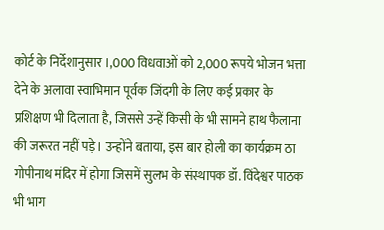कोर्ट के निर्देशानुसार ।,000 विधवाओं को 2,000 रूपये भोजन भत्ता देने के अलावा स्वाभिमान पूर्वक जिंदगी के लिए कई प्रकार के प्रशिक्षण भी दिलाता है, जिससे उन्हें किसी के भी सामने हाथ फैलाना की जरूरत नहीं पड़े। उन्होंने बताया, इस बार होली का कार्यक्रम ठा गोपीनाथ मंदिर में होगा जिसमें सुलभ के संस्थापक डॉ. विंदेश्वर पाठक भी भाग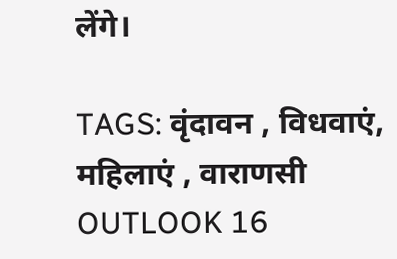लेंगे।

TAGS: वृंदावन , विधवाएं, महिलाएं , वाराणसी
OUTLOOK 16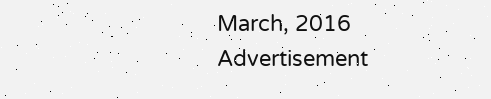March, 2016
Advertisement